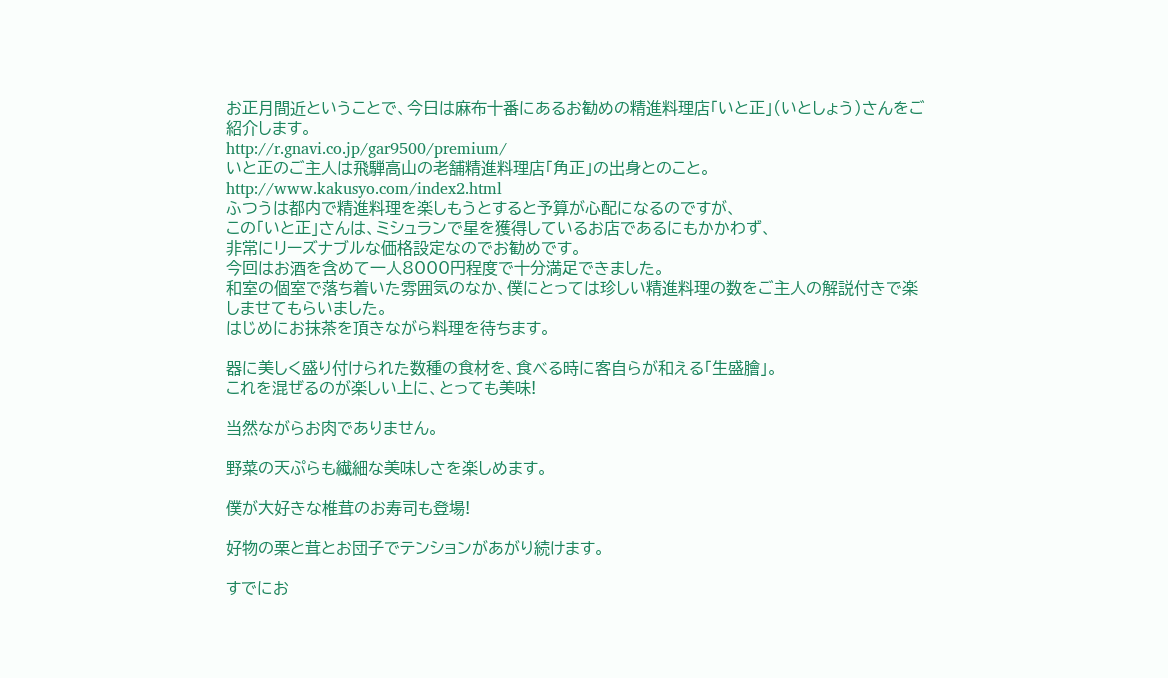お正月間近ということで、今日は麻布十番にあるお勧めの精進料理店「いと正」(いとしょう)さんをご紹介します。
http://r.gnavi.co.jp/gar9500/premium/
いと正のご主人は飛騨高山の老舗精進料理店「角正」の出身とのこと。
http://www.kakusyo.com/index2.html
ふつうは都内で精進料理を楽しもうとすると予算が心配になるのですが、
この「いと正」さんは、ミシュランで星を獲得しているお店であるにもかかわず、
非常にリーズナブルな価格設定なのでお勧めです。
今回はお酒を含めて一人8000円程度で十分満足できました。
和室の個室で落ち着いた雰囲気のなか、僕にとっては珍しい精進料理の数をご主人の解説付きで楽しませてもらいました。
はじめにお抹茶を頂きながら料理を待ちます。

器に美しく盛り付けられた数種の食材を、食べる時に客自らが和える「生盛膾」。
これを混ぜるのが楽しい上に、とっても美味!

当然ながらお肉でありません。

野菜の天ぷらも繊細な美味しさを楽しめます。

僕が大好きな椎茸のお寿司も登場!

好物の栗と茸とお団子でテンションがあがり続けます。

すでにお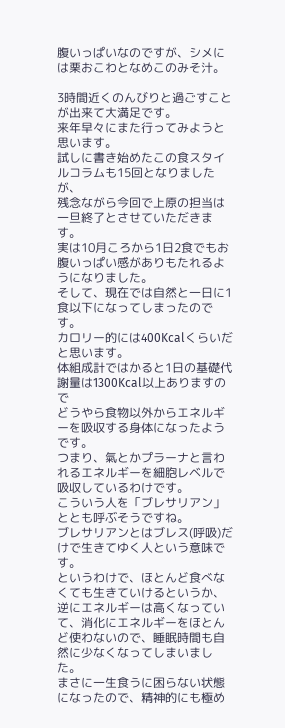腹いっぱいなのですが、シメには栗おこわとなめこのみそ汁。

3時間近くのんびりと過ごすことが出来て大満足です。
来年早々にまた行ってみようと思います。
試しに書き始めたこの食スタイルコラムも15回となりましたが、
残念ながら今回で上原の担当は一旦終了とさせていただきます。
実は10月ころから1日2食でもお腹いっぱい感がありもたれるようになりました。
そして、現在では自然と一日に1食以下になってしまったのです。
カロリー的には400Kcalくらいだと思います。
体組成計ではかると1日の基礎代謝量は1300Kcal以上ありますので
どうやら食物以外からエネルギーを吸収する身体になったようです。
つまり、氣とかプラーナと言われるエネルギーを細胞レベルで吸収しているわけです。
こういう人を「ブレサリアン」ととも呼ぶそうですね。
ブレサリアンとはブレス(呼吸)だけで生きてゆく人という意味です。
というわけで、ほとんど食べなくても生きていけるというか、
逆にエネルギーは高くなっていて、消化にエネルギーをほとんど使わないので、睡眠時間も自然に少なくなってしまいました。
まさに一生食うに困らない状態になったので、精神的にも極め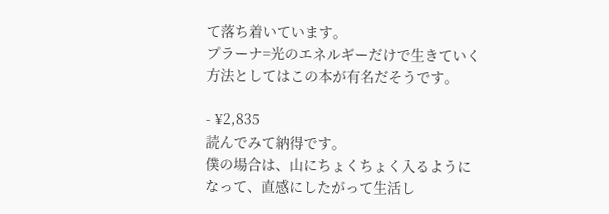て落ち着いています。
プラーナ=光のエネルギーだけで生きていく方法としてはこの本が有名だそうです。

- ¥2,835
読んでみて納得です。
僕の場合は、山にちょくちょく入るようになって、直感にしたがって生活し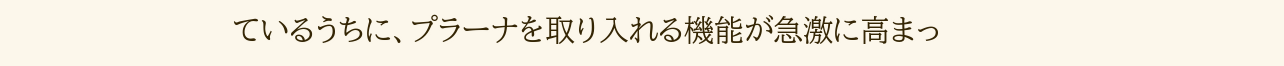ているうちに、プラーナを取り入れる機能が急激に高まっ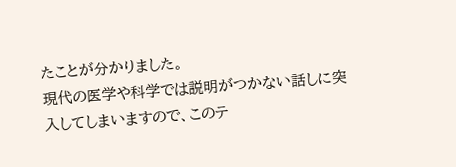たことが分かりました。
現代の医学や科学では説明がつかない話しに突入してしまいますので、このテ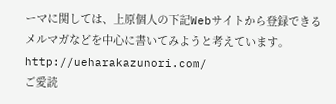ーマに関しては、上原個人の下記Webサイトから登録できるメルマガなどを中心に書いてみようと考えています。
http://ueharakazunori.com/
ご愛読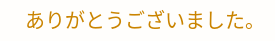ありがとうございました。